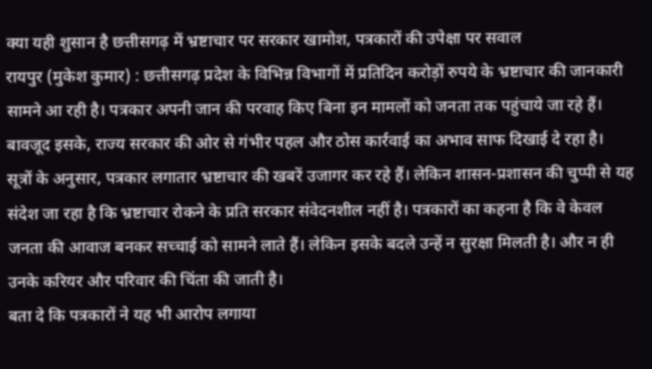क्या यही शुसान है छत्तीसगढ़ में भ्रष्टाचार पर सरकार खामोश, पत्रकारों की उपेक्षा पर सवाल
रायपुर (मुकेश कुमार) : छत्तीसगढ़ प्रदेश के विभिन्न विभागों में प्रतिदिन करोड़ों रुपये के भ्रष्टाचार की जानकारी सामने आ रही है। पत्रकार अपनी जान की परवाह किए बिना इन मामलों को जनता तक पहुंचाये जा रहे हैं। बावजूद इसके, राज्य सरकार की ओर से गंभीर पहल और ठोस कार्रवाई का अभाव साफ दिखाई दे रहा है।
सूत्रों के अनुसार, पत्रकार लगातार भ्रष्टाचार की खबरें उजागर कर रहे हैं। लेकिन शासन-प्रशासन की चुप्पी से यह संदेश जा रहा है कि भ्रष्टाचार रोकने के प्रति सरकार संवेदनशील नहीं है। पत्रकारों का कहना है कि वे केवल जनता की आवाज बनकर सच्चाई को सामने लाते हैं। लेकिन इसके बदले उन्हें न सुरक्षा मिलती है। और न ही उनके करियर और परिवार की चिंता की जाती है।
बता दे कि पत्रकारों ने यह भी आरोप लगाया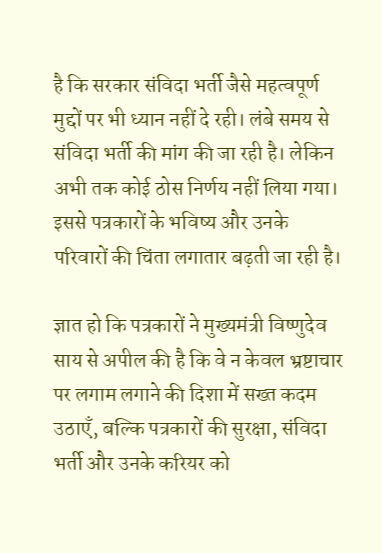है कि सरकार संविदा भर्ती जैसे महत्वपूर्ण मुद्दों पर भी ध्यान नहीं दे रही। लंबे समय से संविदा भर्ती की मांग की जा रही है। लेकिन अभी तक कोई ठोस निर्णय नहीं लिया गया। इससे पत्रकारों के भविष्य और उनके परिवारों की चिंता लगातार बढ़ती जा रही है।

ज्ञात हो कि पत्रकारों ने मुख्यमंत्री विष्णुदेव साय से अपील की है कि वे न केवल भ्रष्टाचार पर लगाम लगाने की दिशा में सख्त कदम उठाएँ, बल्कि पत्रकारों की सुरक्षा, संविदा भर्ती और उनके करियर को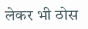लेकर भी ठोस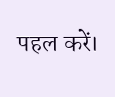पहल करें।